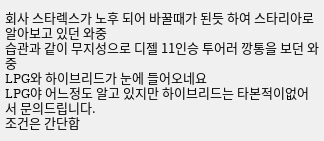회사 스타렉스가 노후 되어 바꿀때가 된듯 하여 스타리아로 알아보고 있던 와중
습관과 같이 무지성으로 디젤 11인승 투어러 깡통을 보던 와중
LPG와 하이브리드가 눈에 들어오네요
LPG야 어느정도 알고 있지만 하이브리드는 타본적이없어서 문의드립니다.
조건은 간단합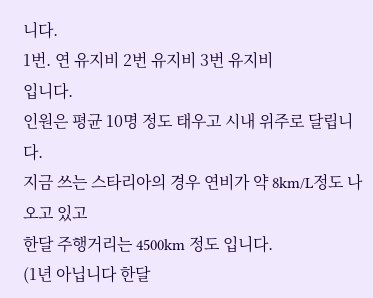니다.
1번. 연 유지비 2번 유지비 3번 유지비
입니다.
인원은 평균 10명 정도 태우고 시내 위주로 달립니다.
지금 쓰는 스타리아의 경우 연비가 약 8km/L정도 나오고 있고
한달 주행거리는 4500km 정도 입니다.
(1년 아닙니다 한달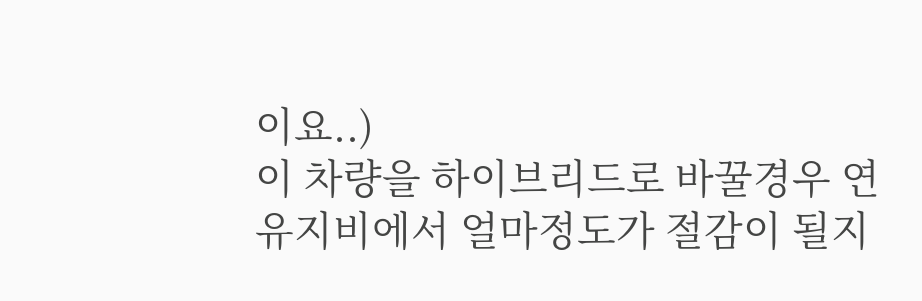이요..)
이 차량을 하이브리드로 바꿀경우 연 유지비에서 얼마정도가 절감이 될지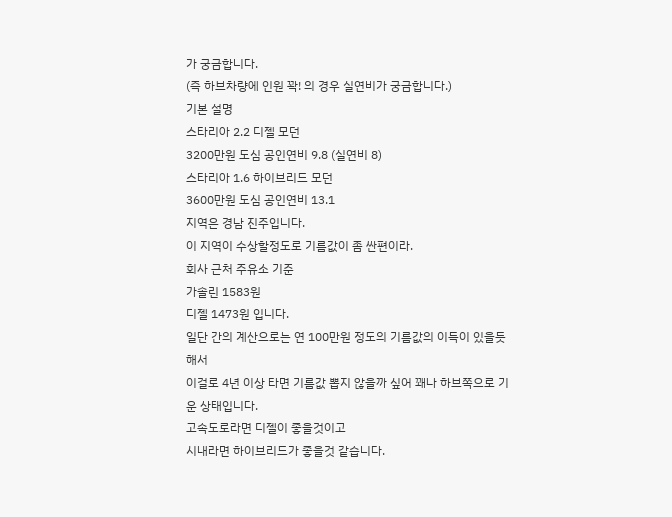가 궁금합니다.
(즉 하브차량에 인원 꽉! 의 경우 실연비가 궁금합니다.)
기본 설명
스타리아 2.2 디젤 모던
3200만원 도심 공인연비 9.8 (실연비 8)
스타리아 1.6 하이브리드 모던
3600만원 도심 공인연비 13.1
지역은 경남 진주입니다.
이 지역이 수상할정도로 기름값이 좀 싼편이라.
회사 근처 주유소 기준
가솔린 1583원
디젤 1473원 입니다.
일단 간의 계산으로는 연 100만원 정도의 기름값의 이득이 있을듯 해서
이걸로 4년 이상 타면 기름값 뽑지 않을까 싶어 꽤나 하브쪽으로 기운 상태입니다.
고속도로라면 디젤이 좋을것이고
시내라면 하이브리드가 좋을것 같습니다.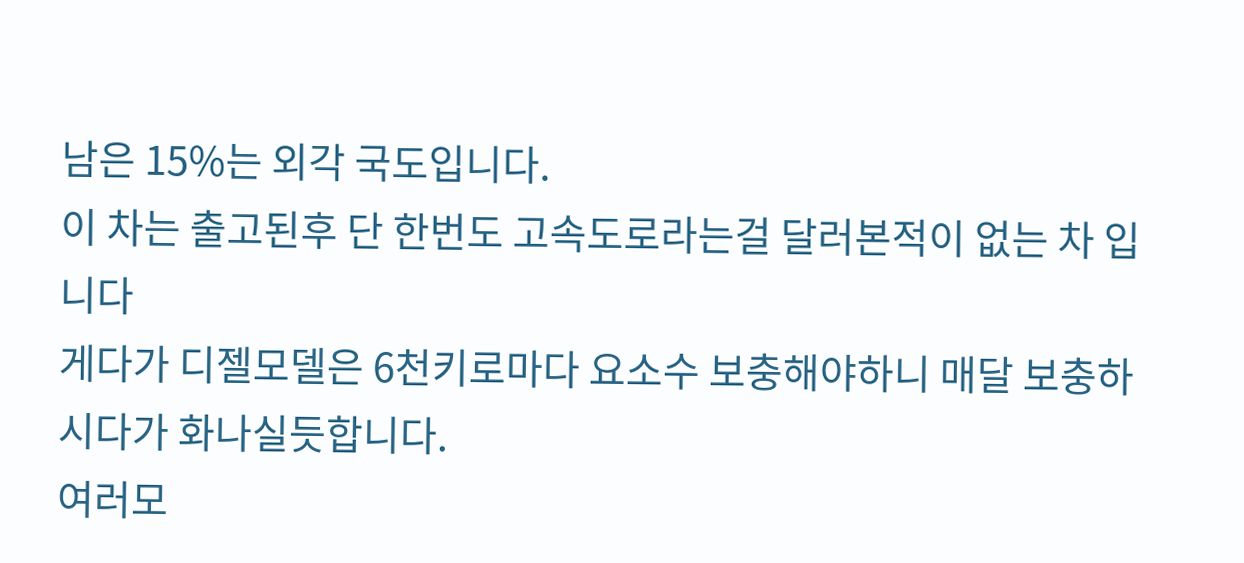남은 15%는 외각 국도입니다.
이 차는 출고된후 단 한번도 고속도로라는걸 달러본적이 없는 차 입니다
게다가 디젤모델은 6천키로마다 요소수 보충해야하니 매달 보충하시다가 화나실듯합니다.
여러모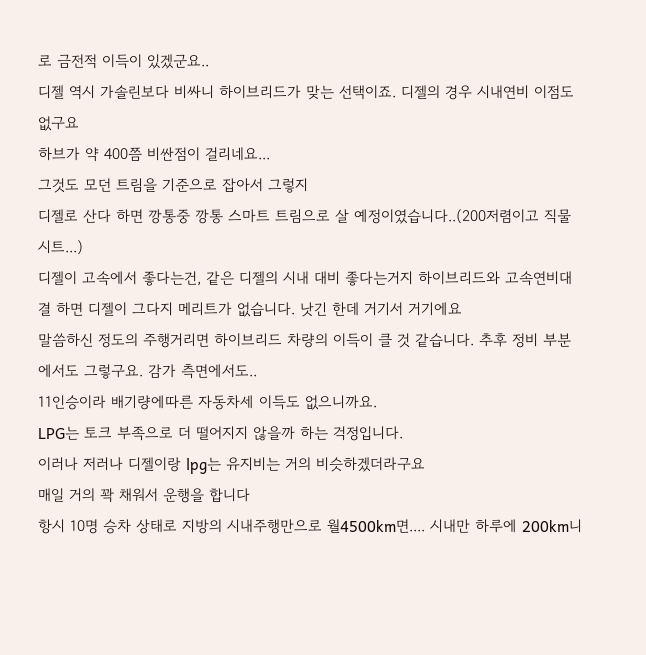로 금전적 이득이 있겠군요..
디젤 역시 가솔린보다 비싸니 하이브리드가 맞는 선택이죠. 디젤의 경우 시내연비 이점도 없구요
하브가 약 400쯤 비싼점이 걸리네요...
그것도 모던 트림을 기준으로 잡아서 그렇지
디젤로 산다 하면 깡통중 깡통 스마트 트림으로 살 예정이였습니다..(200저렴이고 직물시트...)
디젤이 고속에서 좋다는건, 같은 디젤의 시내 대비 좋다는거지 하이브리드와 고속연비대결 하면 디젤이 그다지 메리트가 없습니다. 낫긴 한데 거기서 거기에요
말씀하신 정도의 주행거리면 하이브리드 차량의 이득이 클 것 같습니다. 추후 정비 부분에서도 그렇구요. 감가 측면에서도..
11인승이라 배기량에따른 자동차세 이득도 없으니까요.
LPG는 토크 부족으로 더 떨어지지 않을까 하는 걱정입니다.
이러나 저러나 디젤이랑 lpg는 유지비는 거의 비슷하겠더라구요
매일 거의 꽉 채워서 운행을 합니다
항시 10명 승차 상태로 지방의 시내주행만으로 월4500km면.... 시내만 하루에 200km니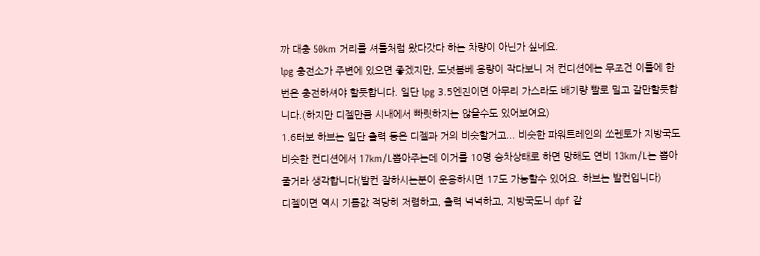까 대충 50km 거리를 셔틀처럼 왔다갓다 하는 차량이 아닌가 싶네요.
lpg 충전소가 주변에 있으면 좋겠지만, 도넛봄베 용량이 작다보니 저 컨디션에는 무조건 이틀에 한번은 충전하셔야 할듯합니다. 일단 lpg 3.5엔진이면 아무리 가스라도 배기량 빨로 밀고 갈만할듯합니다.(하지만 디젤만큼 시내에서 빠릿하지는 않을수도 있어보여요)
1.6터보 하브는 일단 출력 등은 디젤과 거의 비슷할거고... 비슷한 파워트레인의 쏘렌토가 지방국도 비슷한 컨디션에서 17km/L뽑아주는데 이거를 10명 승차상태로 하면 망해도 연비 13km/L는 뽑아줄거라 생각합니다(발컨 잘하시는분이 운용하시면 17도 가능할수 있어요. 하브는 발컨입니다)
디젤이면 역시 기름값 적당히 저렴하고, 출력 넉넉하고, 지방국도니 dpf 같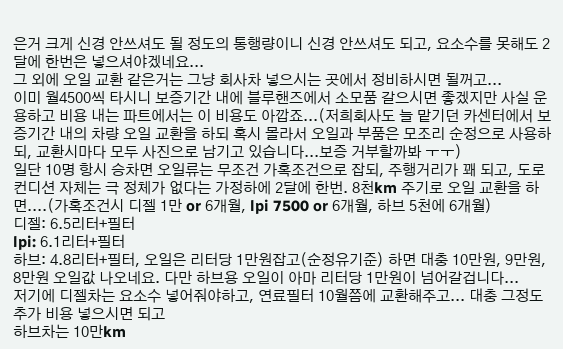은거 크게 신경 안쓰셔도 될 정도의 통행량이니 신경 안쓰셔도 되고, 요소수를 못해도 2달에 한번은 넣으셔야겠네요...
그 외에 오일 교환 같은거는 그냥 회사차 넣으시는 곳에서 정비하시면 될꺼고...
이미 월4500씩 타시니 보증기간 내에 블루핸즈에서 소모품 갈으시면 좋겠지만 사실 운용하고 비용 내는 파트에서는 이 비용도 아깝죠...(저희회사도 늘 맡기던 카센터에서 보증기간 내의 차량 오일 교환을 하되 혹시 몰라서 오일과 부품은 모조리 순정으로 사용하되, 교환시마다 모두 사진으로 남기고 있습니다...보증 거부할까봐 ㅜㅜ)
일단 10명 항시 승차면 오일류는 무조건 가혹조건으로 잡되, 주행거리가 꽤 되고, 도로 컨디션 자체는 극 정체가 없다는 가정하에 2달에 한번. 8천km 주기로 오일 교환을 하면....(가혹조건시 디젤 1만 or 6개월, lpi 7500 or 6개월, 하브 5천에 6개월)
디젤: 6.5리터+필터
lpi: 6.1리터+필터
하브: 4.8리터+필터, 오일은 리터당 1만원잡고(순정유기준) 하면 대충 10만원, 9만원, 8만원 오일값 나오네요. 다만 하브용 오일이 아마 리터당 1만원이 넘어갈겁니다...
저기에 디젤차는 요소수 넣어줘야하고, 연료필터 10월쯤에 교환해주고... 대충 그정도 추가 비용 넣으시면 되고
하브차는 10만km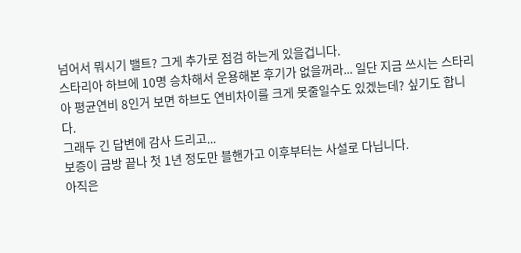넘어서 뭐시기 밸트? 그게 추가로 점검 하는게 있을겁니다.
스타리아 하브에 10명 승차해서 운용해본 후기가 없을꺼라... 일단 지금 쓰시는 스타리아 평균연비 8인거 보면 하브도 연비차이를 크게 못줄일수도 있겠는데? 싶기도 합니다.
그래두 긴 답변에 감사 드리고...
보증이 금방 끝나 첫 1년 정도만 블핸가고 이후부터는 사설로 다닙니다.
아직은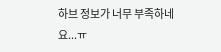하브 정보가 너무 부족하네요...ㅠ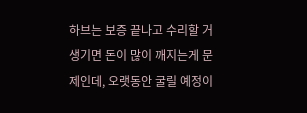하브는 보증 끝나고 수리할 거 생기면 돈이 많이 깨지는게 문제인데, 오랫동안 굴릴 예정이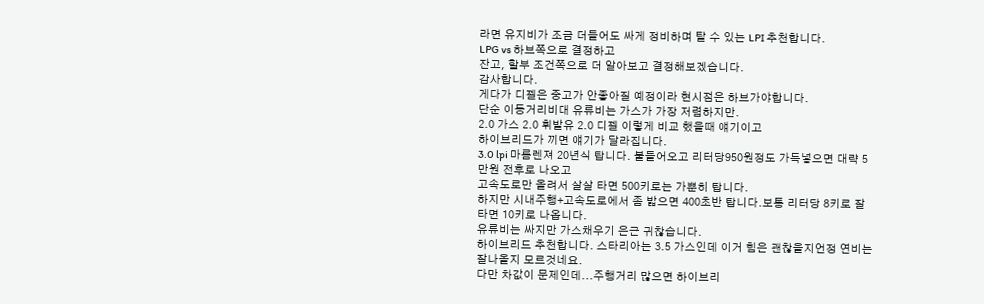라면 유지비가 조금 더들어도 싸게 정비하며 탈 수 있는 LPI 추천합니다.
LPG vs 하브쪽으로 결정하고
잔고, 할부 조건쪽으로 더 알아보고 결정해보겠습니다.
감사합니다.
게다가 디젤은 중고가 안좋아질 예정이라 현시점은 하브가야합니다.
단순 이동거리비대 유류비는 가스가 가장 저렴하지만.
2.0 가스 2.0 휘발유 2.0 디젤 이렇게 비교 했을때 얘기이고
하이브리드가 끼면 얘기가 달라집니다.
3.0 lpi 마름렌져 20년식 탑니다. 불들어오고 리터당950원정도 가득넣으면 대략 5만원 전후로 나오고
고속도로만 올려서 살살 타면 500키로는 가뿐히 탑니다.
하지만 시내주행+고속도로에서 좀 밟으면 400초반 탑니다.보통 리터당 8키로 잘타면 10키로 나옵니다.
유류비는 싸지만 가스채우기 은근 귀찮습니다.
하이브리드 추천합니다. 스타리아는 3.5 가스인데 이거 힘은 괜찮을지언정 연비는 잘나올지 모르것네요.
다만 차값이 문제인데...주행거리 많으면 하이브리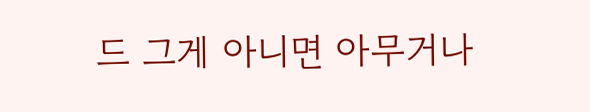드 그게 아니면 아무거나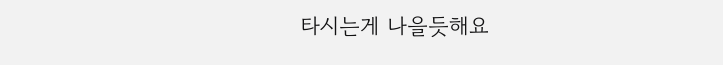타시는게 나을듯해요